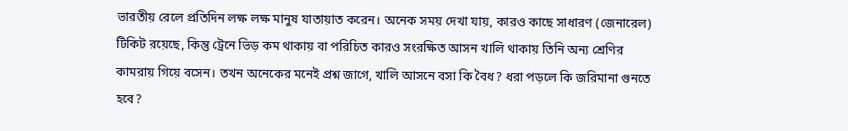ভারতীয় রেলে প্রতিদিন লক্ষ লক্ষ মানুষ যাতায়াত করেন। অনেক সময় দেখা যায়, কারও কাছে সাধারণ (জেনারেল) টিকিট রয়েছে, কিন্তু ট্রেনে ভিড় কম থাকায় বা পরিচিত কারও সংরক্ষিত আসন খালি থাকায় তিনি অন্য শ্রেণির কামরায় গিয়ে বসেন। তখন অনেকের মনেই প্রশ্ন জাগে, খালি আসনে বসা কি বৈধ? ধরা পড়লে কি জরিমানা গুনতে হবে?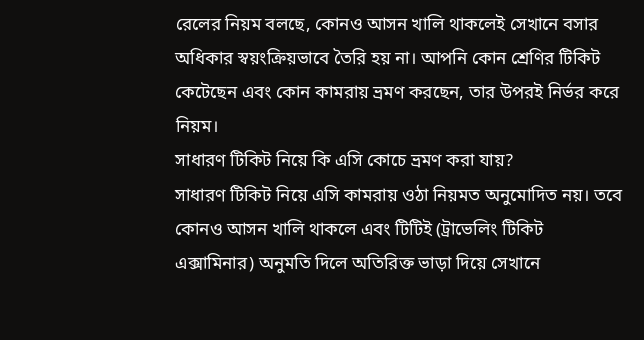রেলের নিয়ম বলছে, কোনও আসন খালি থাকলেই সেখানে বসার অধিকার স্বয়ংক্রিয়ভাবে তৈরি হয় না। আপনি কোন শ্রেণির টিকিট কেটেছেন এবং কোন কামরায় ভ্রমণ করছেন, তার উপরই নির্ভর করে নিয়ম।
সাধারণ টিকিট নিয়ে কি এসি কোচে ভ্রমণ করা যায়?
সাধারণ টিকিট নিয়ে এসি কামরায় ওঠা নিয়মত অনুমোদিত নয়। তবে কোনও আসন খালি থাকলে এবং টিটিই (ট্রাভেলিং টিকিট এক্সামিনার) অনুমতি দিলে অতিরিক্ত ভাড়া দিয়ে সেখানে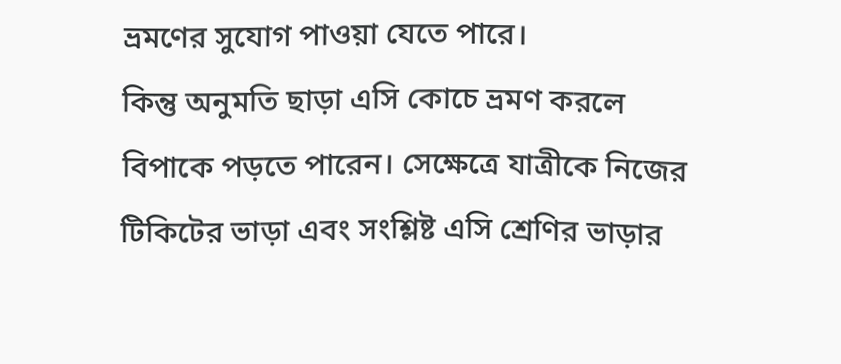ভ্রমণের সুযোগ পাওয়া যেতে পারে।
কিন্তু অনুমতি ছাড়া এসি কোচে ভ্রমণ করলে বিপাকে পড়তে পারেন। সেক্ষেত্রে যাত্রীকে নিজের টিকিটের ভাড়া এবং সংশ্লিষ্ট এসি শ্রেণির ভাড়ার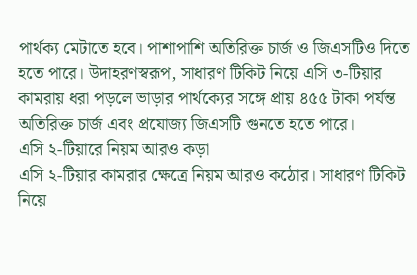পার্থক্য মেটাতে হবে। পাশাপাশি অতিরিক্ত চার্জ ও জিএসটিও দিতে হতে পারে। উদাহরণস্বরূপ, সাধারণ টিকিট নিয়ে এসি ৩-টিয়ার কামরায় ধরা পড়লে ভাড়ার পার্থক্যের সঙ্গে প্রায় ৪৫৫ টাকা পর্যন্ত অতিরিক্ত চার্জ এবং প্রযোজ্য জিএসটি গুনতে হতে পারে।
এসি ২-টিয়ারে নিয়ম আরও কড়া
এসি ২-টিয়ার কামরার ক্ষেত্রে নিয়ম আরও কঠোর। সাধারণ টিকিট নিয়ে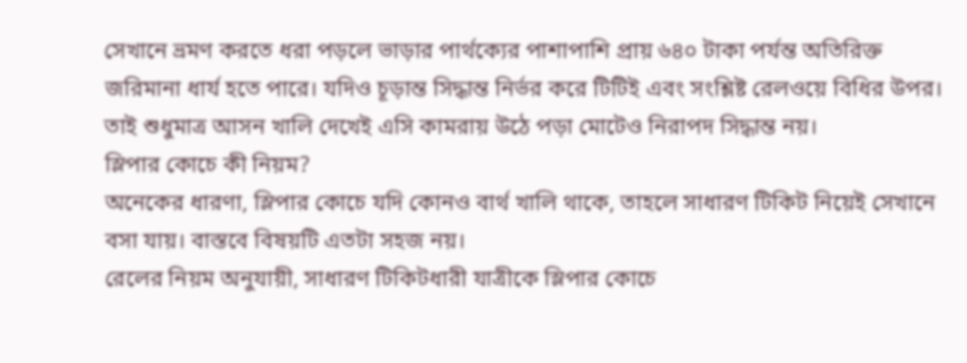সেখানে ভ্রমণ করতে ধরা পড়লে ভাড়ার পার্থক্যের পাশাপাশি প্রায় ৬৪০ টাকা পর্যন্ত অতিরিক্ত জরিমানা ধার্য হতে পারে। যদিও চূড়ান্ত সিদ্ধান্ত নির্ভর করে টিটিই এবং সংশ্লিষ্ট রেলওয়ে বিধির উপর।
তাই শুধুমাত্র আসন খালি দেখেই এসি কামরায় উঠে পড়া মোটেও নিরাপদ সিদ্ধান্ত নয়।
স্লিপার কোচে কী নিয়ম?
অনেকের ধারণা, স্লিপার কোচে যদি কোনও বার্থ খালি থাকে, তাহলে সাধারণ টিকিট নিয়েই সেখানে বসা যায়। বাস্তবে বিষয়টি এতটা সহজ নয়।
রেলের নিয়ম অনুযায়ী, সাধারণ টিকিটধারী যাত্রীকে স্লিপার কোচে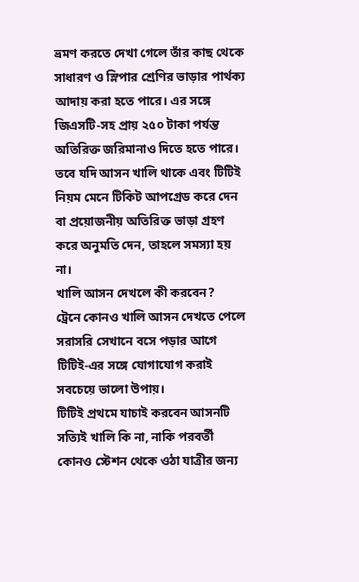ভ্রমণ করতে দেখা গেলে তাঁর কাছ থেকে সাধারণ ও স্লিপার শ্রেণির ভাড়ার পার্থক্য আদায় করা হতে পারে। এর সঙ্গে জিএসটি-সহ প্রায় ২৫০ টাকা পর্যন্ত অতিরিক্ত জরিমানাও দিতে হতে পারে।
তবে যদি আসন খালি থাকে এবং টিটিই নিয়ম মেনে টিকিট আপগ্রেড করে দেন বা প্রয়োজনীয় অতিরিক্ত ভাড়া গ্রহণ করে অনুমতি দেন, তাহলে সমস্যা হয় না।
খালি আসন দেখলে কী করবেন?
ট্রেনে কোনও খালি আসন দেখতে পেলে সরাসরি সেখানে বসে পড়ার আগে টিটিই-এর সঙ্গে যোগাযোগ করাই সবচেয়ে ভালো উপায়।
টিটিই প্রথমে যাচাই করবেন আসনটি সত্যিই খালি কি না, নাকি পরবর্তী কোনও স্টেশন থেকে ওঠা যাত্রীর জন্য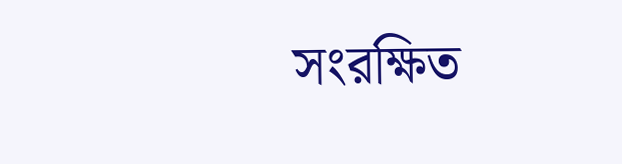সংরক্ষিত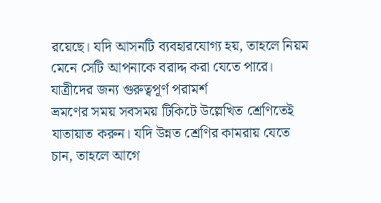রয়েছে। যদি আসনটি ব্যবহারযোগ্য হয়, তাহলে নিয়ম মেনে সেটি আপনাকে বরাদ্দ করা যেতে পারে।
যাত্রীদের জন্য গুরুত্বপূর্ণ পরামর্শ
ভ্রমণের সময় সবসময় টিকিটে উল্লেখিত শ্রেণিতেই যাতায়াত করুন। যদি উন্নত শ্রেণির কামরায় যেতে চান, তাহলে আগে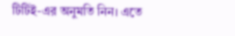টিটিই-এর অনুমতি নিন। এতে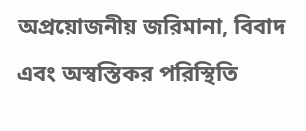অপ্রয়োজনীয় জরিমানা, বিবাদ এবং অস্বস্তিকর পরিস্থিতি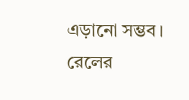এড়ানো সম্ভব।
রেলের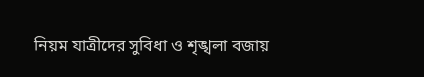নিয়ম যাত্রীদের সুবিধা ও শৃঙ্খলা বজায়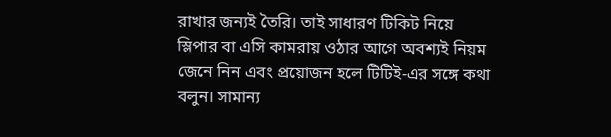রাখার জন্যই তৈরি। তাই সাধারণ টিকিট নিয়ে স্লিপার বা এসি কামরায় ওঠার আগে অবশ্যই নিয়ম জেনে নিন এবং প্রয়োজন হলে টিটিই-এর সঙ্গে কথা বলুন। সামান্য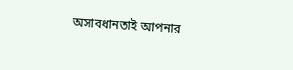অসাবধানতাই আপনার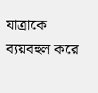যাত্রাকে ব্যয়বহুল করে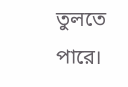তুলতে পারে।